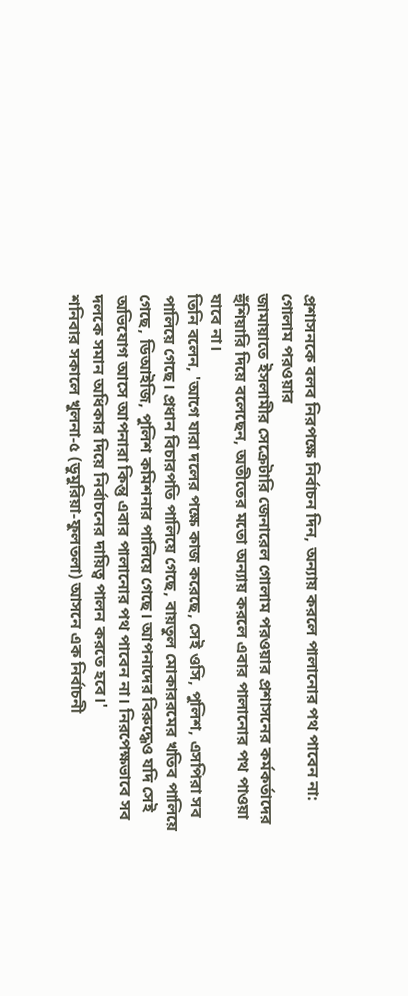প্রশাসনকে বলব নিরপক্ষে নির্বাচন দিন, অন্যায় করলে পালানোর পথ পাবেন না: গোলাম পরওয়ার
জামায়াতে ইসলামীর সেক্রেটারি জেনারেল গোলাম পরওয়ার প্রশাসনের কর্মকর্তাদের হুঁশিয়ারি দিয়ে বলেছেন, অতীতের মতো অন্যায় করলে এবার পালানোর পথ পাওয়া যাবে না।
তিনি বলেন, 'আগে যারা দলের পক্ষে কাজ করেছে, সেই ওসি, পুলিশ, এসপিরা সব পালিয়ে গেছে। প্রধান বিচারপতি পালিয়ে গেছে, বায়তুল মোকাররমের খতিব পালিয়ে গেছে, ডিআইজি, পুলিশ কমিশনার পালিয়ে গেছে। আপনাদের বিরুদ্ধেও যদি সেই অভিযোগ আসে আপনারা কিন্তু এবার পালানোর পথ পাবেন না। নিরপেক্ষভাবে সব দলকে সমান অধিকার দিয়ে নির্বাচনের দায়িত্ব পালন করতে হবে।'
শনিবার সকালে খুলনা-৫ (ডুমুরিয়া-ফুলতলা) আসনে এক নির্বাচনী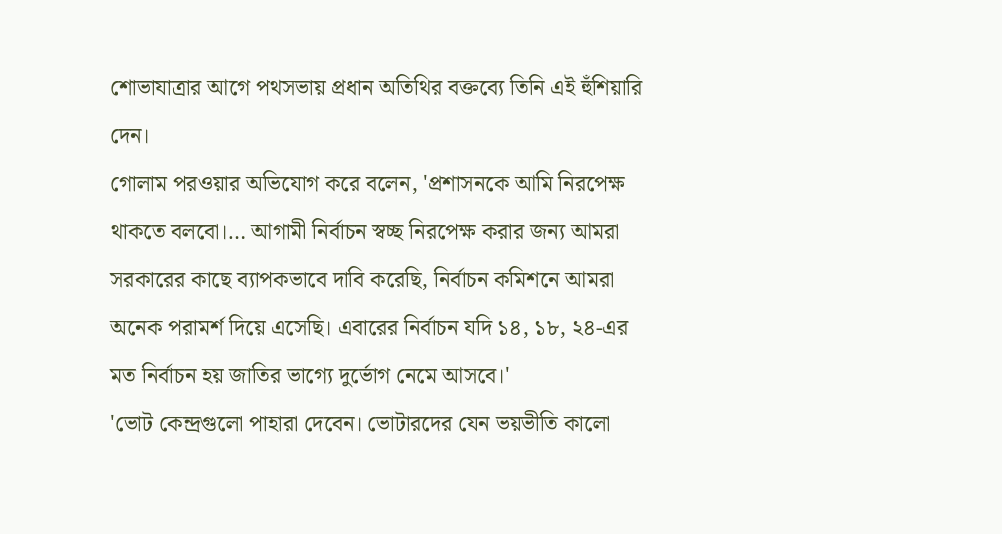শোভাযাত্রার আগে পথসভায় প্রধান অতিথির বক্তব্যে তিনি এই হুঁশিয়ারি দেন।
গোলাম পরওয়ার অভিযোগ করে বলেন, 'প্রশাসনকে আমি নিরপেক্ষ থাকতে বলবো।… আগামী নির্বাচন স্বচ্ছ নিরপেক্ষ করার জন্য আমরা সরকারের কাছে ব্যাপকভাবে দাবি করেছি, নির্বাচন কমিশনে আমরা অনেক পরামর্শ দিয়ে এসেছি। এবারের নির্বাচন যদি ১৪, ১৮, ২৪-এর মত নির্বাচন হয় জাতির ভাগ্যে দুর্ভোগ নেমে আসবে।'
'ভোট কেন্দ্রগুলো পাহারা দেবেন। ভোটারদের যেন ভয়ভীতি কালো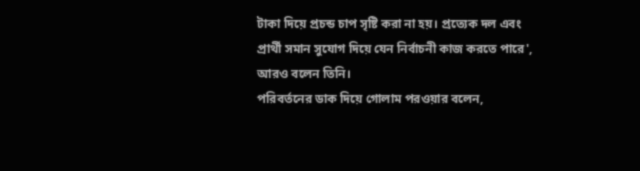টাকা দিয়ে প্রচন্ড চাপ সৃষ্টি করা না হয়। প্রত্যেক দল এবং প্রার্থী সমান সুযোগ দিয়ে যেন নির্বাচনী কাজ করতে পারে', আরও বলেন তিনি।
পরিবর্তনের ডাক দিয়ে গোলাম পরওয়ার বলেন,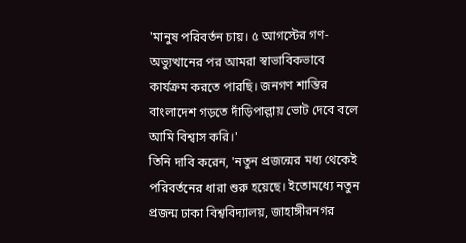'মানুষ পরিবর্তন চায়। ৫ আগস্টের গণ-অভ্যুত্থানের পর আমরা স্বাভাবিকভাবে কার্যক্রম করতে পারছি। জনগণ শান্তির বাংলাদেশ গড়তে দাঁড়িপাল্লায় ভোট দেবে বলে আমি বিশ্বাস করি।'
তিনি দাবি করেন, 'নতুন প্রজন্মের মধ্য থেকেই পরিবর্তনের ধারা শুরু হয়েছে। ইতোমধ্যে নতুন প্রজন্ম ঢাকা বিশ্ববিদ্যালয়, জাহাঙ্গীরনগর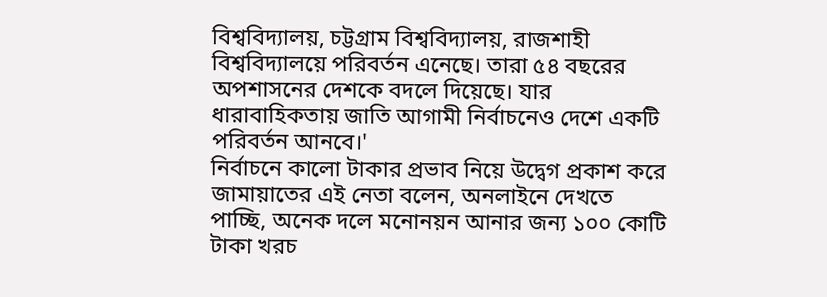বিশ্ববিদ্যালয়, চট্টগ্রাম বিশ্ববিদ্যালয়, রাজশাহী বিশ্ববিদ্যালয়ে পরিবর্তন এনেছে। তারা ৫৪ বছরের অপশাসনের দেশকে বদলে দিয়েছে। যার ধারাবাহিকতায় জাতি আগামী নির্বাচনেও দেশে একটি পরিবর্তন আনবে।'
নির্বাচনে কালো টাকার প্রভাব নিয়ে উদ্বেগ প্রকাশ করে জামায়াতের এই নেতা বলেন, অনলাইনে দেখতে পাচ্ছি, অনেক দলে মনোনয়ন আনার জন্য ১০০ কোটি টাকা খরচ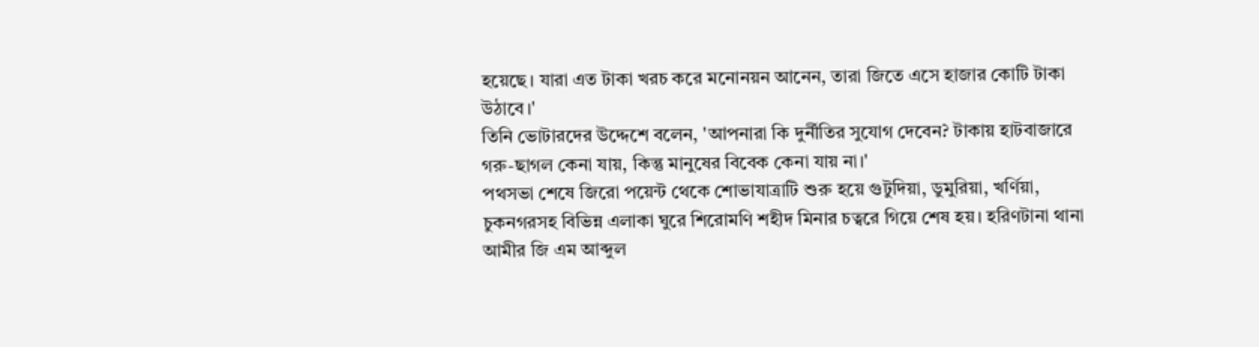হয়েছে। যারা এত টাকা খরচ করে মনোনয়ন আনেন, তারা জিতে এসে হাজার কোটি টাকা উঠাবে।'
তিনি ভোটারদের উদ্দেশে বলেন, 'আপনারা কি দুর্নীতির সুযোগ দেবেন? টাকায় হাটবাজারে গরু-ছাগল কেনা যায়, কিন্তু মানুষের বিবেক কেনা যায় না।'
পথসভা শেষে জিরো পয়েন্ট থেকে শোভাযাত্রাটি শুরু হয়ে গুটুদিয়া, ডুমুরিয়া, খর্ণিয়া, চুকনগরসহ বিভিন্ন এলাকা ঘুরে শিরোমণি শহীদ মিনার চত্বরে গিয়ে শেষ হয়। হরিণটানা থানা আমীর জি এম আব্দুল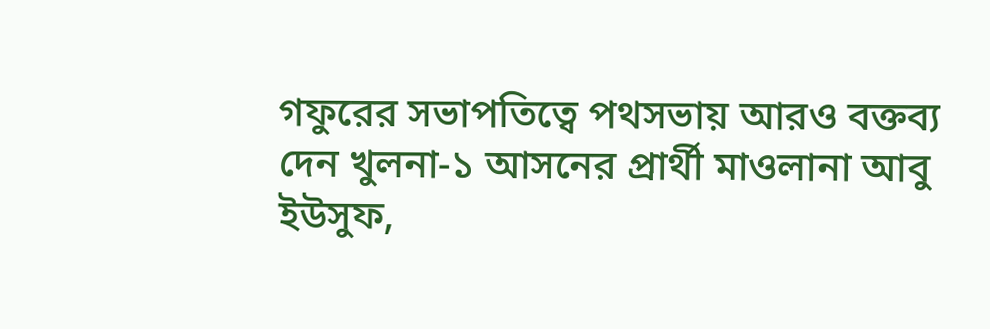গফুরের সভাপতিত্বে পথসভায় আরও বক্তব্য দেন খুলনা-১ আসনের প্রার্থী মাওলানা আবু ইউসুফ,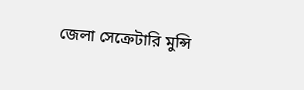জেলা সেক্রেটারি মুন্সি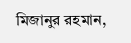মিজানুর রহমান,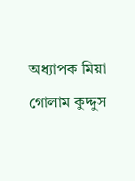অধ্যাপক মিয়া গোলাম কুদ্দুস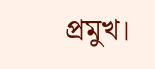প্রমুখ।